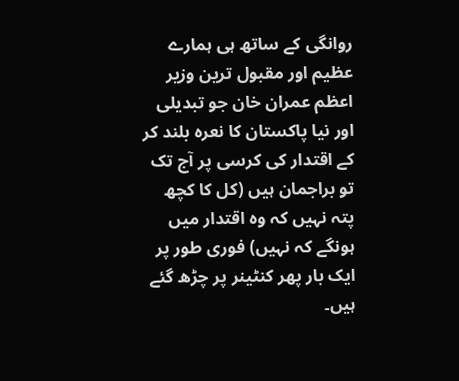روانگی کے ساتھ ہی ہمارے عظیم اور مقبول ترین وزیر اعظم عمران خان جو تبدیلی اور نیا پاکستان کا نعرہ بلند کر کے اقتدار کی کرسی پر آج تک تو براجمان ہیں (کل کا کچھ پتہ نہیں کہ وہ اقتدار میں ہونگے کہ نہیں) فوری طور پر ایک بار پھر کنٹینر پر چڑھ گئے ہیں۔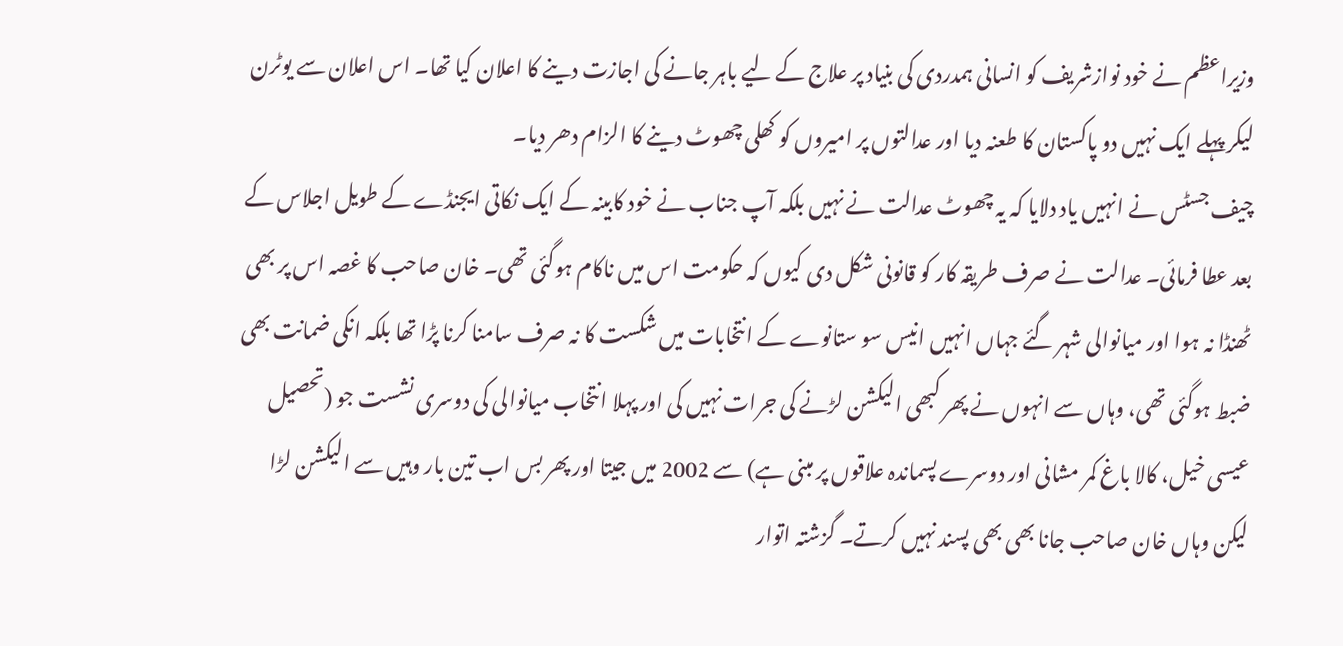وزیراعظم نے خود نوازشریف کو انسانی ہمدردی کی بنیاد پر علاج کے لیے باہر جانے کی اجازت دینے کا اعلان کیا تھا۔ اس اعلان سے یوٹرن لیکر پہلے ایک نہیں دو پاکستان کا طعنہ دیا اور عدالتوں پر امیروں کو کھلی چھوٹ دینے کا الزام دھر دیا۔
چیف جسٹس نے انہیں یاد دلایا کہ یہ چھوٹ عدالت نے نہیں بلکہ آپ جناب نے خود کابینہ کے ایک نکاتی ایجنڈے کے طویل اجلاس کے بعد عطا فرمائی۔ عدالت نے صرف طریقہ کار کو قانونی شکل دی کیوں کہ حکومت اس میں ناکام ہوگئی تھی۔ خان صاحب کا غصہ اس پر بھی ٹھنڈا نہ ہوا اور میانوالی شہر گئے جہاں انہیں انیس سو ستانوے کے انتخابات میں شکست کا نہ صرف سامنا کرنا پڑا تھا بلکہ انکی ضمانت بھی ضبط ہوگئی تھی، وہاں سے انہوں نے پھر کبھی الیکشن لڑنے کی جرات نہیں کی اور پہلا انتخاب میانوالی کی دوسری نشست جو (تحصیل عیسی خیل، کالا باغ کمر مشانی اور دوسرے پسماندہ علاقوں پر مبنی ہے) سے 2002 میں جیتا اور پھر بس اب تین بار وہیں سے الیکشن لڑا لیکن وہاں خان صاحب جانا بھی بھی پسند نہیں کرتے۔ گزشتہ اتوار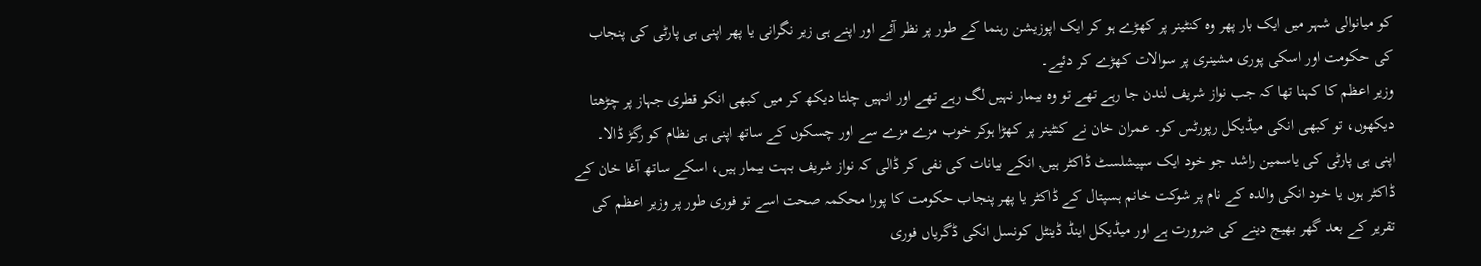کو میانوالی شہر میں ایک بار پھر وہ کنٹینر پر کھڑے ہو کر ایک اپوزیشن رہنما کے طور پر نظر آئے اور اپنے ہی زیر نگرانی یا پھر اپنی ہی پارٹی کی پنجاب کی حکومت اور اسکی پوری مشینری پر سوالات کھڑے کر دئیے۔
وزیر اعظم کا کہنا تھا کہ جب نواز شریف لندن جا رہے تھے تو وہ بیمار نہیں لگ رہے تھے اور انہیں چلتا دیکھ کر میں کبھی انکو قطری جہاز پر چڑھتا دیکھوں، تو کبھی انکی میڈیکل رپورٹس کو۔ عمران خان نے کنٹینر پر کھڑا ہوکر خوب مزے مزے سے اور چسکوں کے ساتھ اپنی ہی نظام کو رگڑ ڈالا۔
اپنی ہی پارٹی کی یاسمین راشد جو خود ایک سپیشلسٹ ڈاکٹر ہیں, انکے بیانات کی نفی کر ڈالی کہ نواز شریف بہت بیمار ہیں، اسکے ساتھ آغا خان کے ڈاکٹر ہوں یا خود انکی والدہ کے نام پر شوکت خانم ہسپتال کے ڈاکٹر یا پھر پنجاب حکومت کا پورا محکمہ صحت اسے تو فوری طور پر وزیر اعظم کی تقریر کے بعد گھر بھیج دینے کی ضرورت ہے اور میڈیکل اینڈ ڈینٹل کونسل انکی ڈگریاں فوری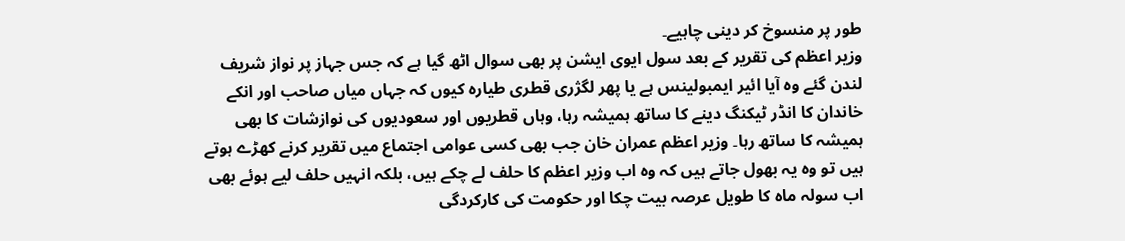طور پر منسوخ کر دینی چاہیے۔
وزیر اعظم کی تقریر کے بعد سول ایوی ایشن پر بھی سوال اٹھ گیا ہے کہ جس جہاز پر نواز شریف لندن گئے وہ آیا ائیر ایمبولینس ہے یا پھر لگژری قطری طیارہ کیوں کہ جہاں میاں صاحب اور انکے خاندان کا انڈر ٹیکنگ دینے کا ساتھ ہمیشہ رہا، وہاں قطریوں اور سعودیوں کی نوازشات کا بھی ہمیشہ کا ساتھ رہا۔ وزیر اعظم عمران خان جب بھی کسی عوامی اجتماع میں تقریر کرنے کھڑے ہوتے ہیں تو وہ یہ بھول جاتے ہیں کہ وہ اب وزیر اعظم کا حلف لے چکے ہیں، بلکہ انہیں حلف لیے ہوئے بھی اب سولہ ماہ کا طویل عرصہ بیت چکا اور حکومت کی کارکردگی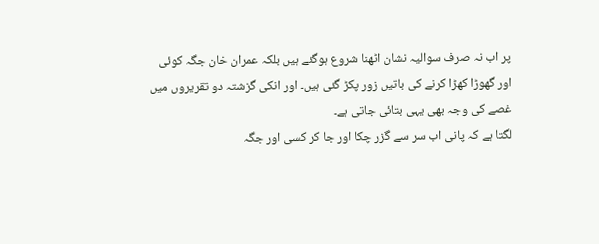پر اب نہ صرف سوالیہ نشان اٹھنا شروع ہوگئے ہیں بلکہ عمران خان جگہ کوئی اور گھوڑا کھڑا کرنے کی باتیں زور پکڑ گئی ہیں۔ اور انکی گزشتہ دو تقریروں میں غصے کی وجہ بھی یہی بتائی جاتی ہے۔
لگتا ہے کہ پانی اب سر سے گزر چکا اور جا کر کسی اور جگہ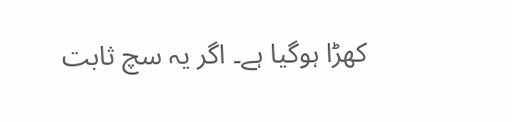کھڑا ہوگیا ہے۔ اگر یہ سچ ثابت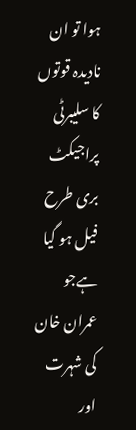ہوا تو ان نادیدہ قوتوں کا سلیبرٹی پراجیکٹ بری طرح فیل ہو گیا ہےجو عمران خان کی شہرت اور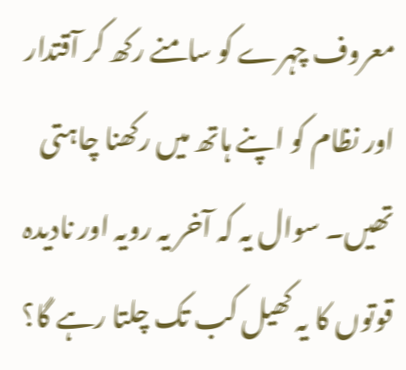معروف چہرے کو سامنے رکھ کر آقتدار اور نظام کو اپنے ہاتھ میں رکھنا چاہتی تھیں۔ سوال یہ کہ آخر یہ رویہ اور نادیدہ قوتوں کا یہ کھیل کب تک چلتا رہے گا؟